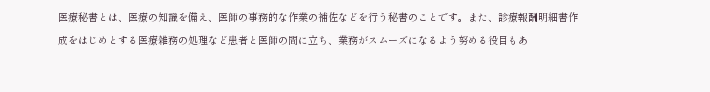医療秘書とは、医療の知識を備え、医師の事務的な作業の補佐などを行う秘書のことです。また、診療報酬明細書作成をはじめとする医療雑務の処理など患者と医師の間に立ち、業務がスムーズになるよう努める役目もあ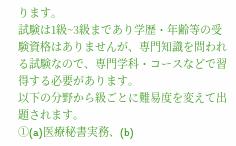ります。
試験は1級~3級まであり学歴・年齢等の受験資格はありませんが、専門知識を問われる試験なので、専門学科・コースなどで習得する必要があります。
以下の分野から級ごとに難易度を変えて出題されます。
①(a)医療秘書実務、(b)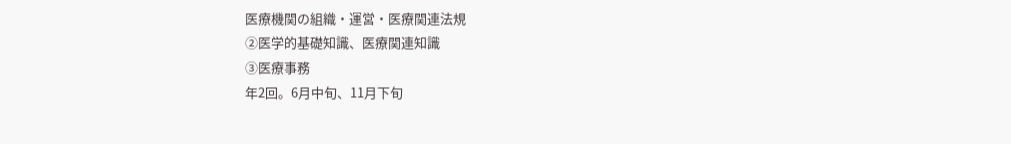医療機関の組織・運営・医療関連法規
②医学的基礎知識、医療関連知識
③医療事務
年2回。6月中旬、11月下旬